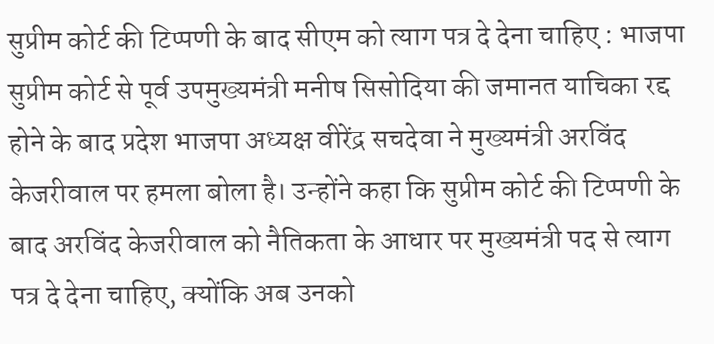सुप्रीम कोर्ट की टिप्पणी के बाद सीएम को त्याग पत्र दे देना चाहिए : भाजपा
सुप्रीम कोर्ट से पूर्व उपमुख्यमंत्री मनीष सिसोदिया की जमानत याचिका रद्द होने के बाद प्रदेश भाजपा अध्यक्ष वीरेंद्र सचदेवा ने मुख्यमंत्री अरविंद केजरीवाल पर हमला बोला है। उन्होंने कहा कि सुप्रीम कोर्ट की टिप्पणी के बाद अरविंद केजरीवाल को नैतिकता के आधार पर मुख्यमंत्री पद से त्याग पत्र दे देना चाहिए, क्योंकि अब उनको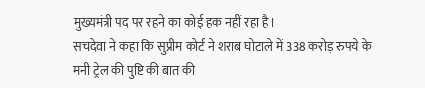मुख्यमंत्री पद पर रहने का कोई हक नहीं रहा है।
सचदेवा ने कहा कि सुप्रीम कोर्ट ने शराब घोटाले में 338 करोड़ रुपये के मनी ट्रेल की पुष्टि की बात की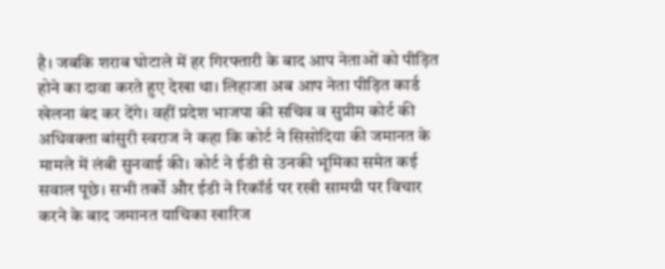है। जबकि शराब घोटाले में हर गिरफ्तारी के बाद आप नेताओं को पीड़ित होने का दावा करते हुए देखा था। लिहाजा अब आप नेता पीड़ित कार्ड खेलना बंद कर देंगे। वहीं प्रदेश भाजपा की सचिव व सुप्रीम कोर्ट की अधिवक्ता बांसुरी स्वराज ने कहा कि कोर्ट ने सिसोदिया की जमानत के मामले में लंबी सुनवाई की। कोर्ट ने ईडी से उनकी भूमिका समेत कई सवाल पूछे। सभी तर्कों और ईडी ने रिकॉर्ड पर रखी सामग्री पर विचार करने के बाद जमानत याचिका खारिज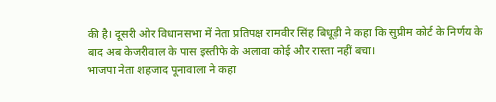की है। दूसरी ओर विधानसभा में नेता प्रतिपक्ष रामवीर सिंह बिधूड़ी ने कहा कि सुप्रीम कोर्ट के निर्णय के बाद अब केजरीवाल के पास इस्तीफे के अलावा कोई और रास्ता नहीं बचा।
भाजपा नेता शहजाद पूनावाला ने कहा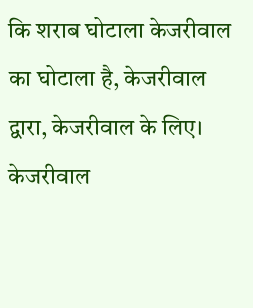कि शराब घोटाला केजरीवाल का घोटाला है, केजरीवाल द्वारा, केजरीवाल के लिए। केजरीवाल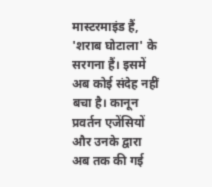मास्टरमाइंड हैं, 'शराब घोटाला' के सरगना हैं। इसमें अब कोई संदेह नहीं बचा है। कानून प्रवर्तन एजेंसियों और उनके द्वारा अब तक की गई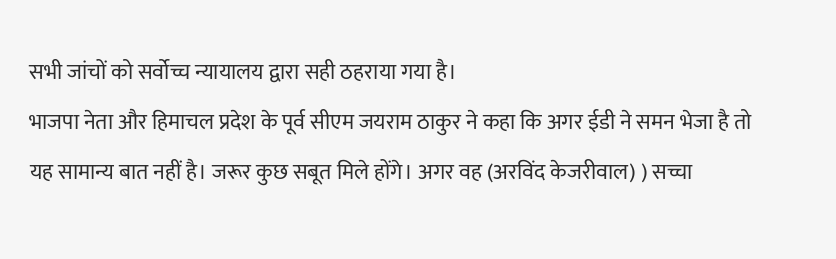सभी जांचों को सर्वोच्च न्यायालय द्वारा सही ठहराया गया है।
भाजपा नेता और हिमाचल प्रदेश के पूर्व सीएम जयराम ठाकुर ने कहा कि अगर ईडी ने समन भेजा है तो यह सामान्य बात नहीं है। जरूर कुछ सबूत मिले होंगे। अगर वह (अरविंद केजरीवाल) ) सच्चा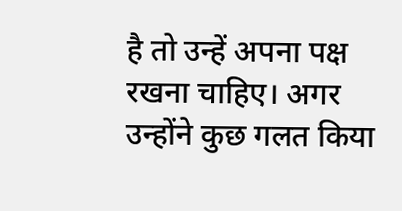है तो उन्हें अपना पक्ष रखना चाहिए। अगर उन्होंने कुछ गलत किया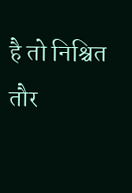है तो निश्चित तौर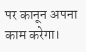पर कानून अपना काम करेगा।